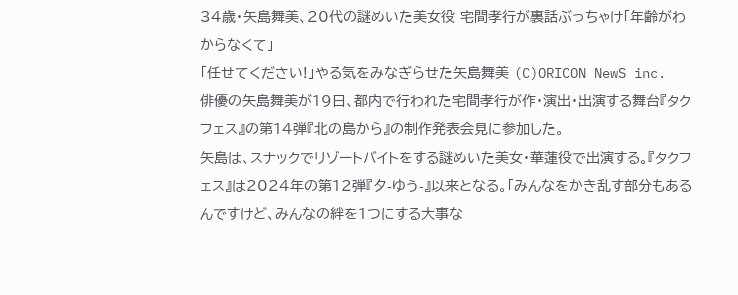34歳・矢島舞美、20代の謎めいた美女役 宅間孝行が裏話ぶっちゃけ「年齢がわからなくて」
「任せてください!」やる気をみなぎらせた矢島舞美 (C)ORICON NewS inc.
俳優の矢島舞美が19日、都内で行われた宅間孝行が作・演出・出演する舞台『タクフェス』の第14弾『北の島から』の制作発表会見に参加した。
矢島は、スナックでリゾートバイトをする謎めいた美女・華蓮役で出演する。『タクフェス』は2024年の第12弾『夕-ゆう-』以来となる。「みんなをかき乱す部分もあるんですけど、みんなの絆を1つにする大事な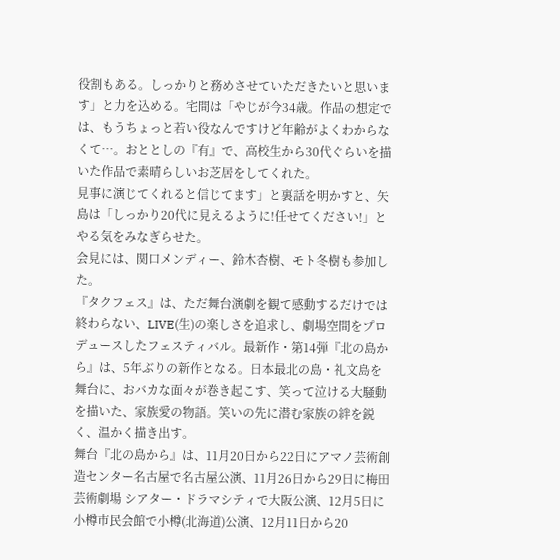役割もある。しっかりと務めさせていただきたいと思います」と力を込める。宅間は「やじが今34歳。作品の想定では、もうちょっと若い役なんですけど年齢がよくわからなくて…。おととしの『有』で、高校生から30代ぐらいを描いた作品で素晴らしいお芝居をしてくれた。
見事に演じてくれると信じてます」と裏話を明かすと、矢島は「しっかり20代に見えるように!任せてください!」とやる気をみなぎらせた。
会見には、関口メンディー、鈴木杏樹、モト冬樹も参加した。
『タクフェス』は、ただ舞台演劇を観て感動するだけでは終わらない、LIVE(生)の楽しさを追求し、劇場空間をプロデュースしたフェスティバル。最新作・第14弾『北の島から』は、5年ぶりの新作となる。日本最北の島・礼文島を舞台に、おバカな面々が巻き起こす、笑って泣ける大騒動を描いた、家族愛の物語。笑いの先に潜む家族の絆を鋭く、温かく描き出す。
舞台『北の島から』は、11月20日から22日にアマノ芸術創造センター名古屋で名古屋公演、11月26日から29日に梅田芸術劇場 シアター・ドラマシティで大阪公演、12月5日に小樽市民会館で小樽(北海道)公演、12月11日から20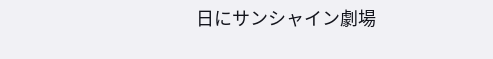日にサンシャイン劇場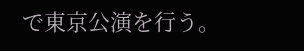で東京公演を行う。